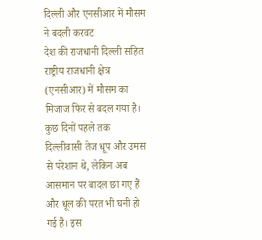दिल्ली और एनसीआर में मौसम ने बदली करवट
देश की राजधानी दिल्ली सहित राष्ट्रीय राजधानी क्षेत्र (एनसीआर) में मौसम का मिजाज फिर से बदल गया है। कुछ दिनों पहले तक दिल्लीवासी तेज धूप और उमस से परेशान थे, लेकिन अब आसमान पर बादल छा गए हैं और धूल की परत भी घनी हो गई है। इस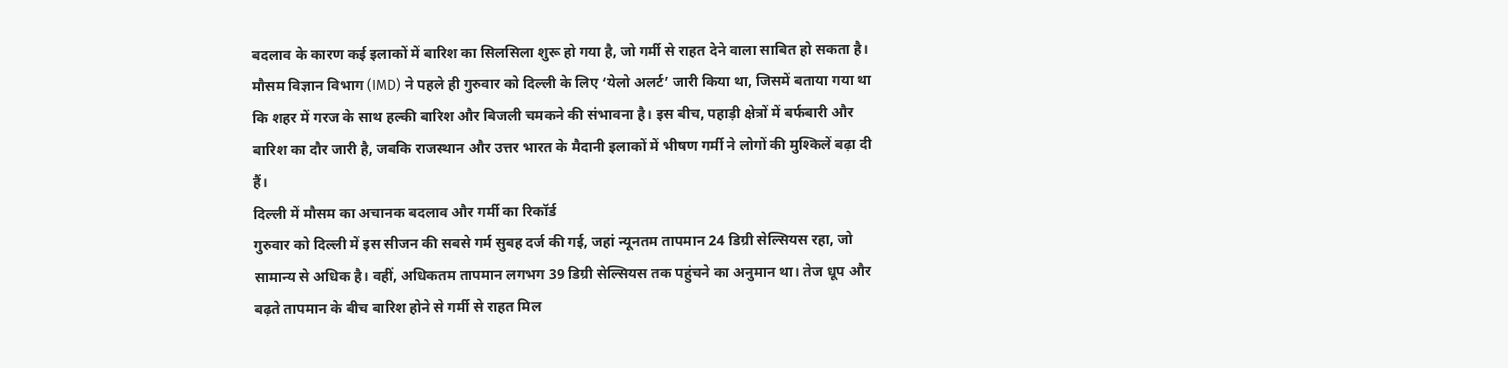बदलाव के कारण कई इलाकों में बारिश का सिलसिला शुरू हो गया है, जो गर्मी से राहत देने वाला साबित हो सकता है।
मौसम विज्ञान विभाग (IMD) ने पहले ही गुरुवार को दिल्ली के लिए ‘येलो अलर्ट’ जारी किया था, जिसमें बताया गया था कि शहर में गरज के साथ हल्की बारिश और बिजली चमकने की संभावना है। इस बीच, पहाड़ी क्षेत्रों में बर्फबारी और बारिश का दौर जारी है, जबकि राजस्थान और उत्तर भारत के मैदानी इलाकों में भीषण गर्मी ने लोगों की मुश्किलें बढ़ा दी हैं।
दिल्ली में मौसम का अचानक बदलाव और गर्मी का रिकॉर्ड
गुरुवार को दिल्ली में इस सीजन की सबसे गर्म सुबह दर्ज की गई, जहां न्यूनतम तापमान 24 डिग्री सेल्सियस रहा, जो सामान्य से अधिक है। वहीं, अधिकतम तापमान लगभग 39 डिग्री सेल्सियस तक पहुंचने का अनुमान था। तेज धूप और बढ़ते तापमान के बीच बारिश होने से गर्मी से राहत मिल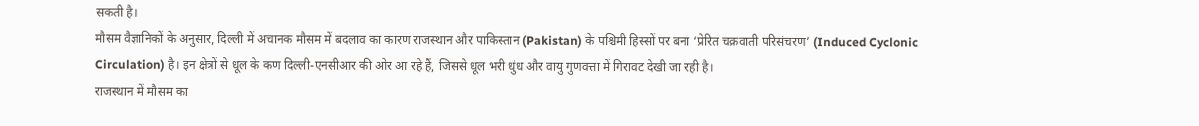सकती है।
मौसम वैज्ञानिकों के अनुसार, दिल्ली में अचानक मौसम में बदलाव का कारण राजस्थान और पाकिस्तान (Pakistan) के पश्चिमी हिस्सों पर बना ‘प्रेरित चक्रवाती परिसंचरण’ (Induced Cyclonic Circulation) है। इन क्षेत्रों से धूल के कण दिल्ली-एनसीआर की ओर आ रहे हैं, जिससे धूल भरी धुंध और वायु गुणवत्ता में गिरावट देखी जा रही है।
राजस्थान में मौसम का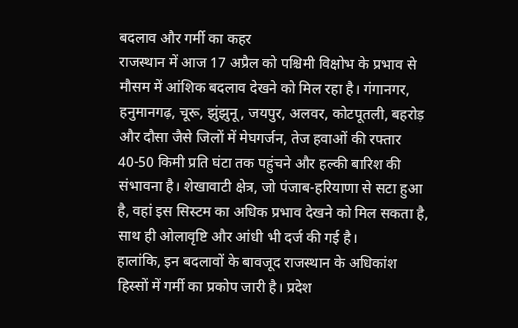बदलाव और गर्मी का कहर
राजस्थान में आज 17 अप्रैल को पश्चिमी विक्षोभ के प्रभाव से मौसम में आंशिक बदलाव देखने को मिल रहा है। गंगानगर, हनुमानगढ़, चूरू, झुंझुनू, जयपुर, अलवर, कोटपूतली, बहरोड़ और दौसा जैसे जिलों में मेघगर्जन, तेज हवाओं की रफ्तार 40-50 किमी प्रति घंटा तक पहुंचने और हल्की बारिश की संभावना है। शेखावाटी क्षेत्र, जो पंजाब-हरियाणा से सटा हुआ है, वहां इस सिस्टम का अधिक प्रभाव देखने को मिल सकता है, साथ ही ओलावृष्टि और आंधी भी दर्ज की गई है।
हालांकि, इन बदलावों के बावजूद राजस्थान के अधिकांश हिस्सों में गर्मी का प्रकोप जारी है। प्रदेश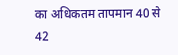का अधिकतम तापमान 40 से 42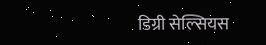डिग्री सेल्सियस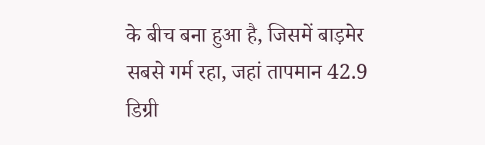के बीच बना हुआ है, जिसमें बाड़मेर सबसे गर्म रहा, जहां तापमान 42.9 डिग्री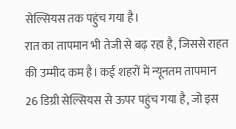सेल्सियस तक पहुंच गया है।
रात का तापमान भी तेजी से बढ़ रहा है, जिससे राहत की उम्मीद कम है। कई शहरों में न्यूनतम तापमान 26 डिग्री सेल्सियस से ऊपर पहुंच गया है, जो इस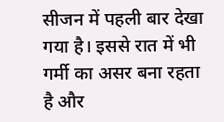सीजन में पहली बार देखा गया है। इससे रात में भी गर्मी का असर बना रहता है और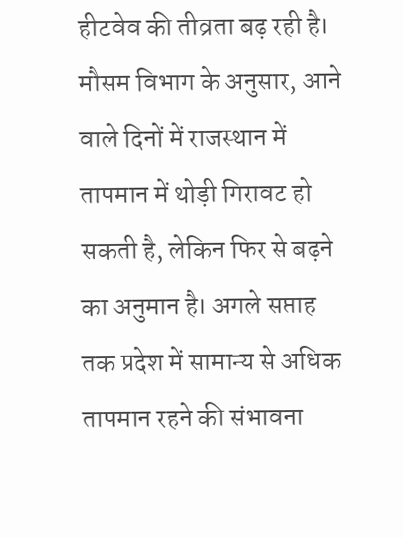हीटवेव की तीव्रता बढ़ रही है।
मौसम विभाग के अनुसार, आने वाले दिनों में राजस्थान में तापमान में थोड़ी गिरावट हो सकती है, लेकिन फिर से बढ़ने का अनुमान है। अगले सप्ताह तक प्रदेश में सामान्य से अधिक तापमान रहने की संभावना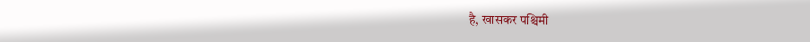है, खासकर पश्चिमी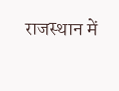राजस्थान में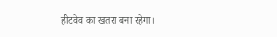हीटवेव का खतरा बना रहेगा।